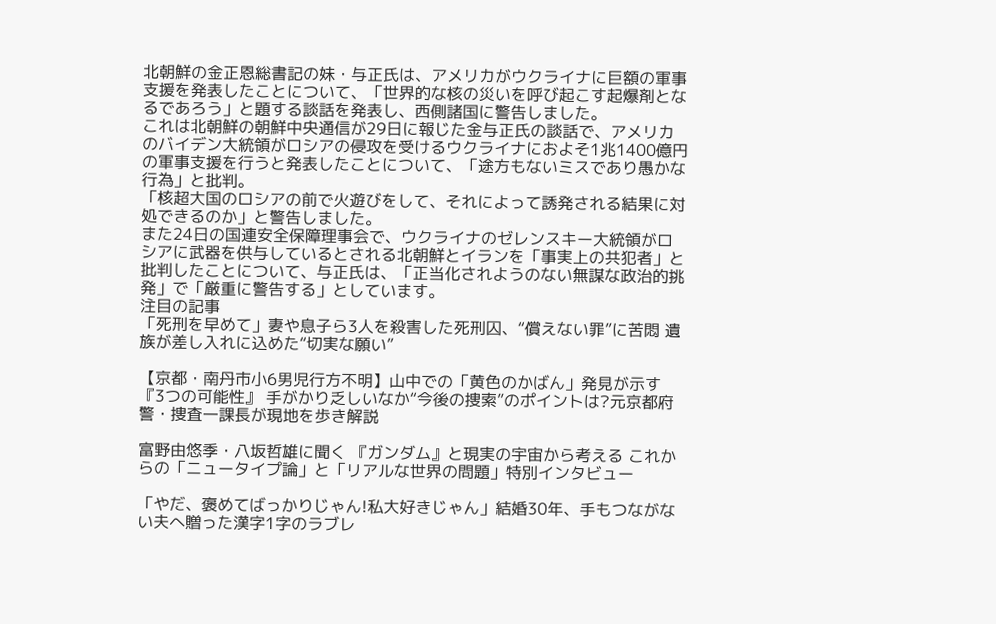北朝鮮の金正恩総書記の妹・与正氏は、アメリカがウクライナに巨額の軍事支援を発表したことについて、「世界的な核の災いを呼び起こす起爆剤となるであろう」と題する談話を発表し、西側諸国に警告しました。
これは北朝鮮の朝鮮中央通信が29日に報じた金与正氏の談話で、アメリカのバイデン大統領がロシアの侵攻を受けるウクライナにおよそ1兆1400億円の軍事支援を行うと発表したことについて、「途方もないミスであり愚かな行為」と批判。
「核超大国のロシアの前で火遊びをして、それによって誘発される結果に対処できるのか」と警告しました。
また24日の国連安全保障理事会で、ウクライナのゼレンスキー大統領がロシアに武器を供与しているとされる北朝鮮とイランを「事実上の共犯者」と批判したことについて、与正氏は、「正当化されようのない無謀な政治的挑発」で「厳重に警告する」としています。
注目の記事
「死刑を早めて」妻や息子ら3人を殺害した死刑囚、“償えない罪”に苦悶 遺族が差し入れに込めた“切実な願い”

【京都・南丹市小6男児行方不明】山中での「黄色のかばん」発見が示す『3つの可能性』 手がかり乏しいなか“今後の捜索”のポイントは?元京都府警・捜査一課長が現地を歩き解説

富野由悠季・八坂哲雄に聞く 『ガンダム』と現実の宇宙から考える これからの「ニュータイプ論」と「リアルな世界の問題」特別インタビュー

「やだ、褒めてばっかりじゃん!私大好きじゃん」結婚30年、手もつながない夫へ贈った漢字1字のラブレ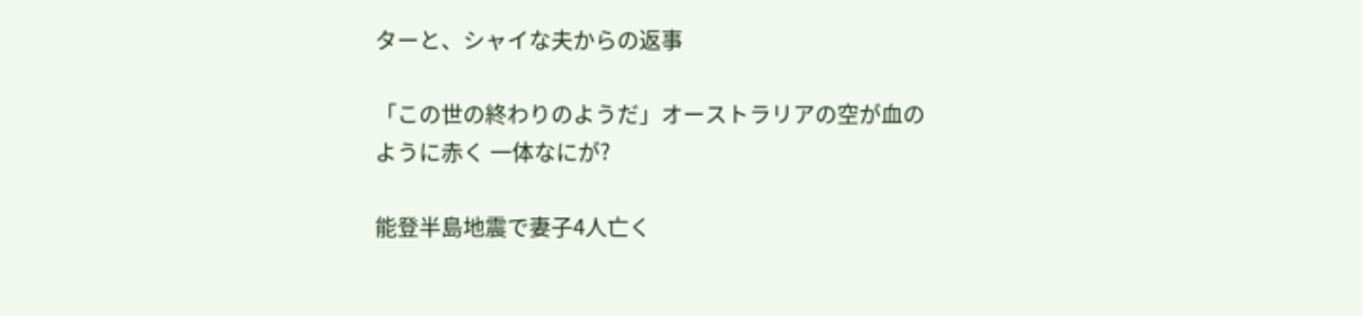ターと、シャイな夫からの返事

「この世の終わりのようだ」オーストラリアの空が血のように赤く 一体なにが?

能登半島地震で妻子4人亡く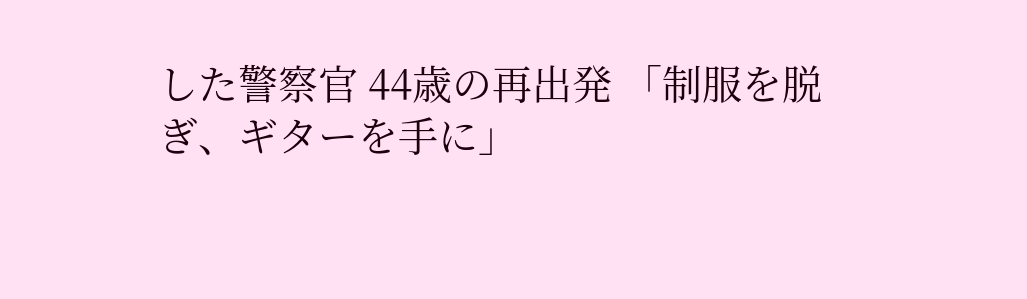した警察官 44歳の再出発 「制服を脱ぎ、ギターを手に」